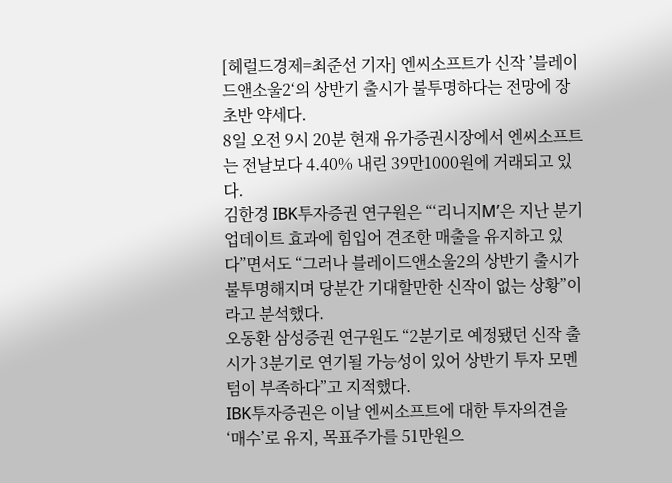[헤럴드경제=최준선 기자] 엔씨소프트가 신작 ’블레이드앤소울2‘의 상반기 출시가 불투명하다는 전망에 장 초반 약세다.
8일 오전 9시 20분 현재 유가증권시장에서 엔씨소프트는 전날보다 4.40% 내린 39만1000원에 거래되고 있다.
김한경 IBK투자증권 연구원은 “‘리니지M’은 지난 분기 업데이트 효과에 힘입어 견조한 매출을 유지하고 있다”면서도 “그러나 블레이드앤소울2의 상반기 출시가 불투명해지며 당분간 기대할만한 신작이 없는 상황”이라고 분석했다.
오동환 삼성증권 연구원도 “2분기로 예정됐던 신작 출시가 3분기로 연기될 가능성이 있어 상반기 투자 모멘텀이 부족하다”고 지적했다.
IBK투자증권은 이날 엔씨소프트에 대한 투자의견을 ‘매수’로 유지, 목표주가를 51만원으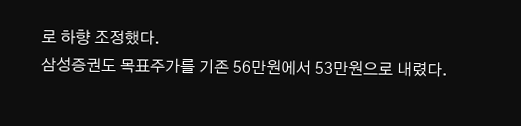로 하향 조정했다.
삼성증권도 목표주가를 기존 56만원에서 53만원으로 내렸다.